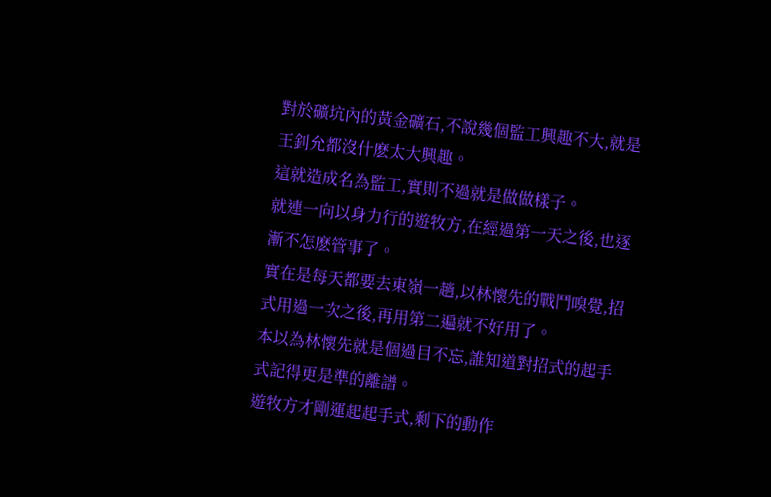對於礦坑內的黃金礦石,不說幾個監工興趣不大,就是王釗允都沒什麽太大興趣。
這就造成名為監工,實則不過就是做做樣子。
就連一向以身力行的遊牧方,在經過第一天之後,也逐漸不怎麽管事了。
實在是每天都要去東嶺一趟,以林懷先的戰鬥嗅覺,招式用過一次之後,再用第二遍就不好用了。
本以為林懷先就是個過目不忘,誰知道對招式的起手式記得更是準的離譜。
遊牧方才剛運起起手式,剩下的動作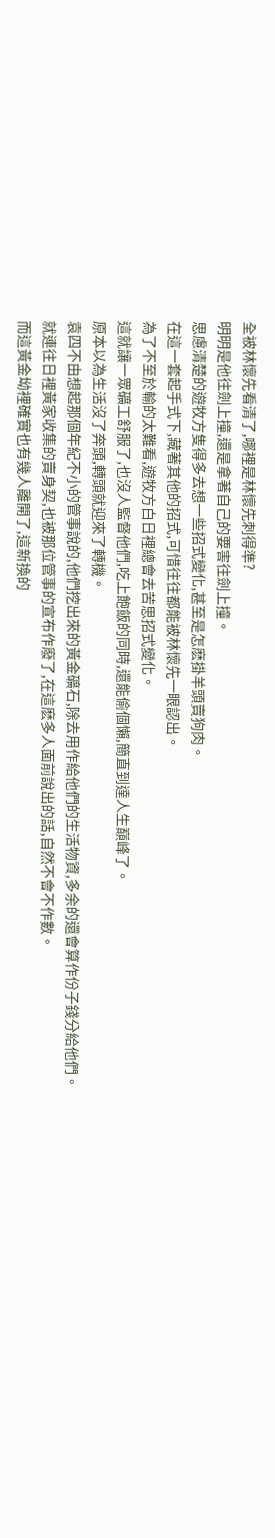全被林懷先看清了,哪裡是林懷先刺得準?
明明是他往劍上撞,還是拿著自己的要害往劍上撞。
思慮清楚的遊牧方隻得多去想一些招式變化,甚至是怎麽掛羊頭賣狗肉。
在這一套起手式下,藏著其他的招式,可惜往往都能被林懷先一眼認出。
為了不至於輸的太難看,遊牧方白日裡總會去苦思招式變化。
這就讓一眾礦工舒服了,也沒人監督他們,吃上飽飯的同時,還能偷個懶,簡直到達人生巔峰了。
原本以為生活沒了奔頭,轉頭就迎來了轉機。
袁四不由想起那個年紀不小的管事說的,他們挖出來的黃金礦石,除去用作給他們的生活物資,多余的還會算作份子錢分給他們。
就連往日裡黃家收集的賣身契,也被那位管事的宣布作廢了,在這麽多人面前說出的話,自然不會不作數。
而這黃金坳裡確實也有幾人離開了,這新換的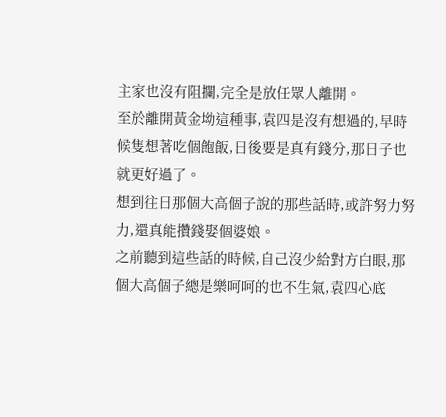主家也沒有阻攔,完全是放任眾人離開。
至於離開黃金坳這種事,袁四是沒有想過的,早時候隻想著吃個飽飯,日後要是真有錢分,那日子也就更好過了。
想到往日那個大高個子說的那些話時,或許努力努力,還真能攢錢娶個婆娘。
之前聽到這些話的時候,自己沒少給對方白眼,那個大高個子總是樂呵呵的也不生氣,袁四心底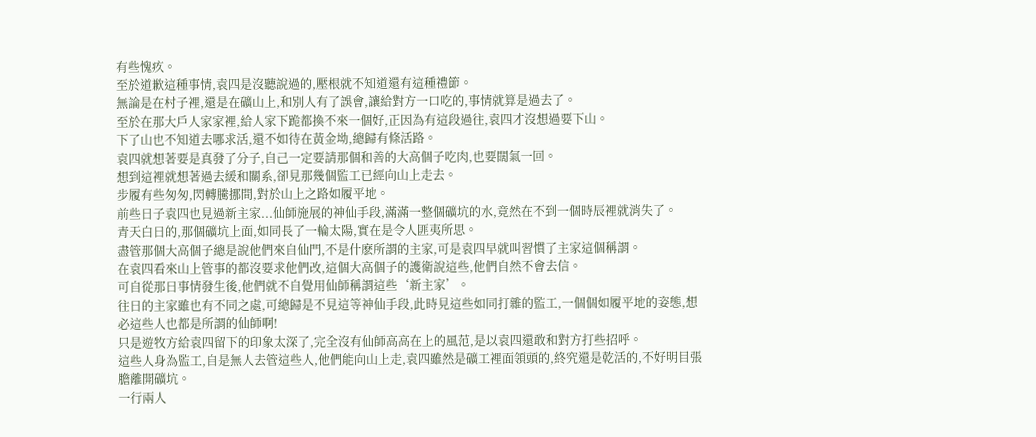有些愧疚。
至於道歉這種事情,袁四是沒聽說過的,壓根就不知道還有這種禮節。
無論是在村子裡,還是在礦山上,和別人有了誤會,讓給對方一口吃的,事情就算是過去了。
至於在那大戶人家家裡,給人家下跪都換不來一個好,正因為有這段過往,袁四才沒想過要下山。
下了山也不知道去哪求活,還不如待在黃金坳,總歸有條活路。
袁四就想著要是真發了分子,自己一定要請那個和善的大高個子吃肉,也要闊氣一回。
想到這裡就想著過去緩和關系,卻見那幾個監工已經向山上走去。
步履有些匆匆,閃轉騰挪間,對於山上之路如履平地。
前些日子袁四也見過新主家...仙師施展的神仙手段,滿滿一整個礦坑的水,竟然在不到一個時辰裡就消失了。
青天白日的,那個礦坑上面,如同長了一輪太陽,實在是令人匪夷所思。
盡管那個大高個子總是說他們來自仙門,不是什麽所謂的主家,可是袁四早就叫習慣了主家這個稱謂。
在袁四看來山上管事的都沒要求他們改,這個大高個子的護衛說這些,他們自然不會去信。
可自從那日事情發生後,他們就不自覺用仙師稱謂這些‘新主家’。
往日的主家雖也有不同之處,可總歸是不見這等神仙手段,此時見這些如同打雜的監工,一個個如履平地的姿態,想必這些人也都是所謂的仙師啊!
只是遊牧方給袁四留下的印象太深了,完全沒有仙師高高在上的風范,是以袁四還敢和對方打些招呼。
這些人身為監工,自是無人去管這些人,他們能向山上走,袁四雖然是礦工裡面領頭的,終究還是乾活的,不好明目張膽離開礦坑。
一行兩人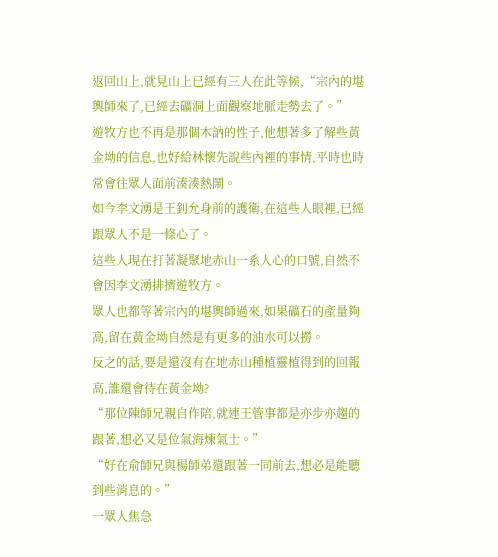返回山上,就見山上已經有三人在此等候,“宗內的堪輿師來了,已經去礦洞上面觀察地脈走勢去了。”
遊牧方也不再是那個木訥的性子,他想著多了解些黃金坳的信息,也好給林懷先說些內裡的事情,平時也時常會往眾人面前湊湊熱鬧。
如今李文湧是王釗允身前的護衛,在這些人眼裡,已經跟眾人不是一條心了。
這些人現在打著凝聚地赤山一系人心的口號,自然不會因李文湧排擠遊牧方。
眾人也都等著宗內的堪輿師過來,如果礦石的產量夠高,留在黃金坳自然是有更多的油水可以撈。
反之的話,要是還沒有在地赤山種植靈植得到的回報高,誰還會待在黃金坳?
“那位陳師兄親自作陪,就連王管事都是亦步亦趨的跟著,想必又是位氣海煉氣士。”
“好在俞師兄與楊師弟還跟著一同前去,想必是能聽到些消息的。”
一眾人焦急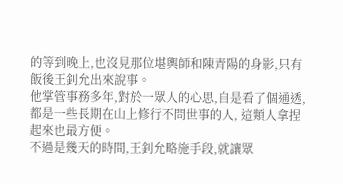的等到晚上,也沒見那位堪輿師和陳青陽的身影,只有飯後王釗允出來說事。
他掌管事務多年,對於一眾人的心思,自是看了個通透,都是一些長期在山上修行不問世事的人, 這類人拿捏起來也最方便。
不過是幾天的時間,王釗允略施手段,就讓眾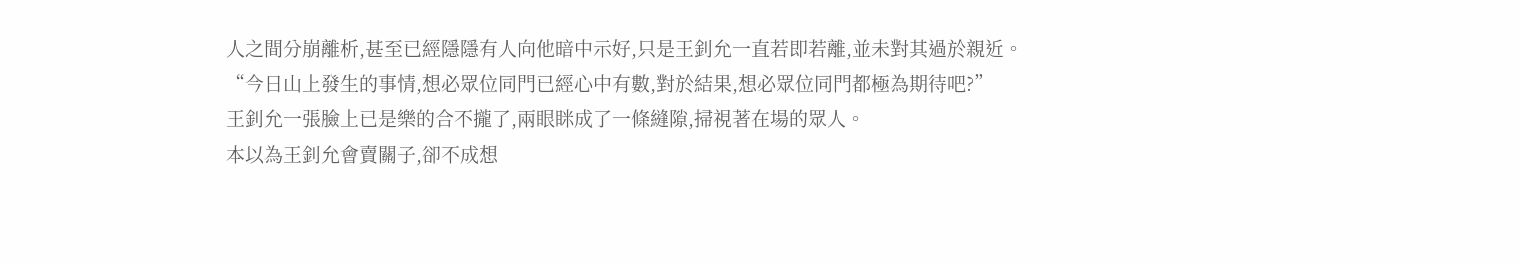人之間分崩離析,甚至已經隱隱有人向他暗中示好,只是王釗允一直若即若離,並未對其過於親近。
“今日山上發生的事情,想必眾位同門已經心中有數,對於結果,想必眾位同門都極為期待吧?”
王釗允一張臉上已是樂的合不攏了,兩眼眯成了一條縫隙,掃視著在場的眾人。
本以為王釗允會賣關子,卻不成想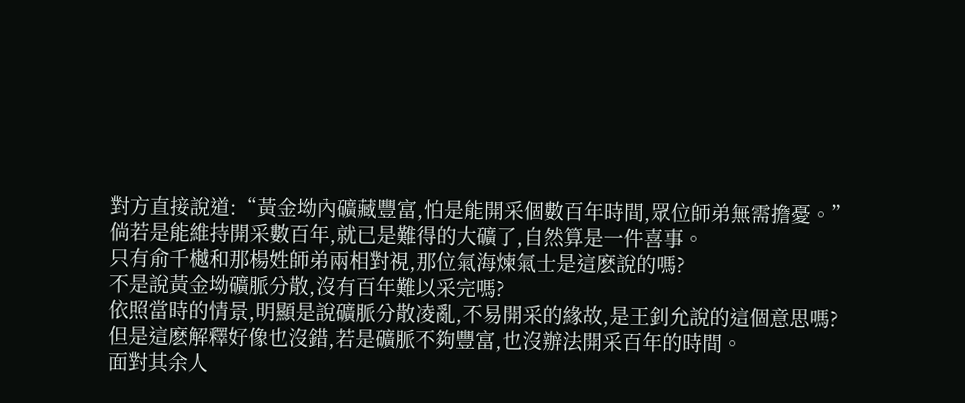對方直接說道:“黃金坳內礦藏豐富,怕是能開采個數百年時間,眾位師弟無需擔憂。”
倘若是能維持開采數百年,就已是難得的大礦了,自然算是一件喜事。
只有俞千樾和那楊姓師弟兩相對視,那位氣海煉氣士是這麽說的嗎?
不是說黃金坳礦脈分散,沒有百年難以采完嗎?
依照當時的情景,明顯是說礦脈分散凌亂,不易開采的緣故,是王釗允說的這個意思嗎?
但是這麽解釋好像也沒錯,若是礦脈不夠豐富,也沒辦法開采百年的時間。
面對其余人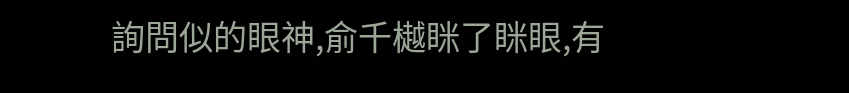詢問似的眼神,俞千樾眯了眯眼,有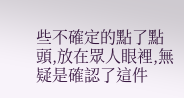些不確定的點了點頭,放在眾人眼裡,無疑是確認了這件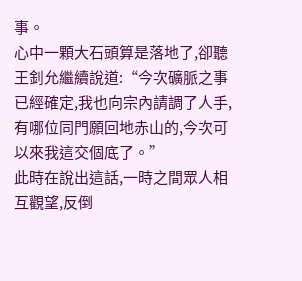事。
心中一顆大石頭算是落地了,卻聽王釗允繼續說道:“今次礦脈之事已經確定,我也向宗內請調了人手,有哪位同門願回地赤山的,今次可以來我這交個底了。”
此時在說出這話,一時之間眾人相互觀望,反倒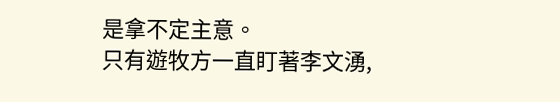是拿不定主意。
只有遊牧方一直盯著李文湧,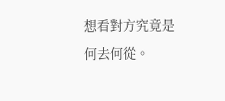想看對方究竟是何去何從。